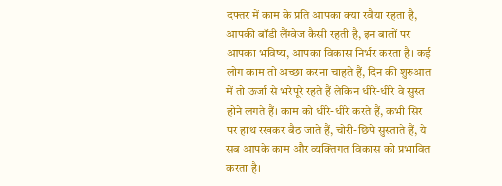दफ्तर में काम के प्रति आपका क्या रवैया रहता है, आपकी बॉडी लैंग्वेज कैसी रहती है, इन बातों पर आपका भविष्य, आपका विकास निर्भर करता है। कई लोग काम तो अच्छा करना चाहते हैं, दिन की शुरुआत में तो ऊर्जा से भरेपूरे रहते हैं लेकिन धीरे-धीरे वे सुस्त होने लगते हैं। काम को धीरे-धीरे करते हैं, कभी सिर पर हाथ रखकर बैठ जाते हैं, चोरी-छिपे सुस्ताते हैं, ये सब आपके काम और व्यक्तिगत विकास को प्रभावित करता है।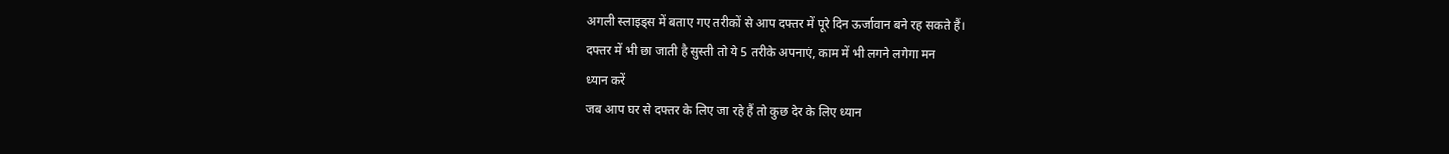अगली स्लाइड्स में बताए गए तरीकों से आप दफ्तर में पूरे दिन ऊर्जावान बने रह सकते हैं।
दफ्तर में भी छा जाती है सुस्ती तो ये 5 तरीके अपनाएं, काम में भी लगने लगेगा मन
ध्यान करें
जब आप घर से दफ्तर के लिए जा रहे हैं तो कुछ देर के लिए ध्यान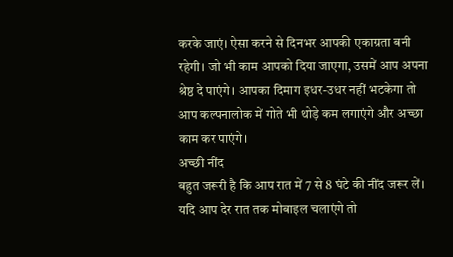करके जाएं। ऐसा करने से दिनभर आपकी एकाग्रता बनी रहेगी। जो भी काम आपको दिया जाएगा, उसमें आप अपना श्रेष्ठ दे पाएंगे। आपका दिमाग इधर-उधर नहीं भटकेगा तो आप कल्पनालोक में गोते भी थोड़े कम लगाएंगे और अच्छा काम कर पाएंगे।
अच्छी नींद
बहुत जरूरी है कि आप रात में 7 से 8 घंटे की नींद जरूर लें। यदि आप देर रात तक मोबाइल चलाएंगे तो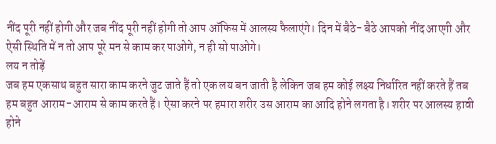नींद पूरी नहीं होगी और जब नींद पूरी नहीं होगी तो आप ऑफिस में आलस्य फैलाएंगे। दिन में बैठे- बैठे आपको नींद आएगी और ऐसी स्थिति में न तो आप पूरे मन से काम कर पाओगे, न ही सो पाओगे।
लय न तोड़ें
जब हम एकसाथ बहुत सारा काम करने जुट जाते हैं तो एक लय बन जाती है लेकिन जब हम कोई लक्ष्य निर्धारित नहीं करते हैं तब हम बहुत आराम-आराम से काम करते हैं। ऐसा करने पर हमारा शरीर उस आराम का आदि होने लगता है। शरीर पर आलस्य हावी होने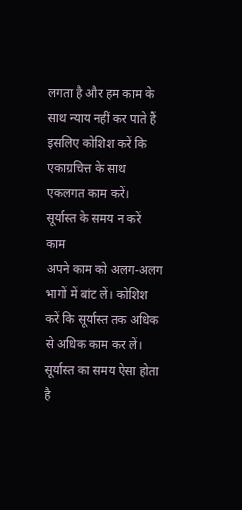लगता है और हम काम के साथ न्याय नहीं कर पाते हैं इसलिए कोशिश करें कि एकाग्रचित्त के साथ एकलगत काम करें।
सूर्यास्त के समय न करें काम
अपने काम को अलग-अलग भागों में बांट लें। कोशिश करें कि सूर्यास्त तक अधिक से अधिक काम कर लें। सूर्यास्त का समय ऐसा होता है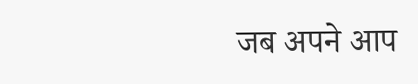जब अपने आप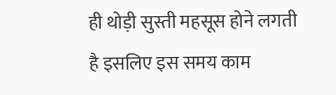ही थोड़ी सुस्ती महसूस होने लगती है इसलिए इस समय काम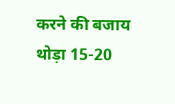करने की बजाय थोड़ा 15-20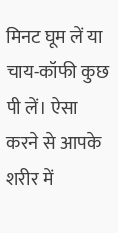मिनट घूम लें या चाय-कॉफी कुछ पी लें। ऐसा करने से आपके शरीर में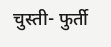चुस्ती- फुर्ती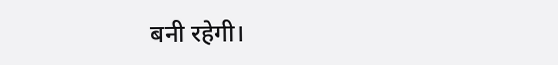बनी रहेगी।